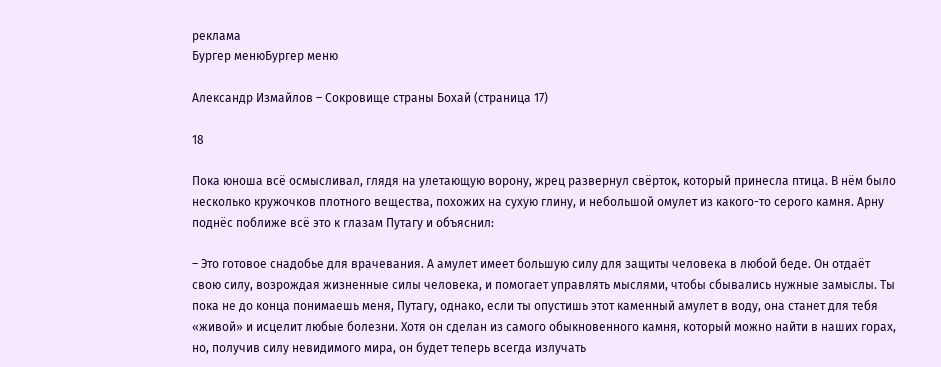реклама
Бургер менюБургер меню

Александр Измайлов – Сокровище страны Бохай (страница 17)

18

Пока юноша всё осмысливал, глядя на улетающую ворону, жрец развернул свёрток, который принесла птица. В нём было несколько кружочков плотного вещества, похожих на сухую глину, и небольшой омулет из какого-то серого камня. Арну поднёс поближе всё это к глазам Путагу и объяснил:

– Это готовое снадобье для врачевания. А амулет имеет большую силу для защиты человека в любой беде. Он отдаёт свою силу, возрождая жизненные силы человека, и помогает управлять мыслями, чтобы сбывались нужные замыслы. Ты пока не до конца понимаешь меня, Путагу, однако, если ты опустишь этот каменный амулет в воду, она станет для тебя «живой» и исцелит любые болезни. Хотя он сделан из самого обыкновенного камня, который можно найти в наших горах, но, получив силу невидимого мира, он будет теперь всегда излучать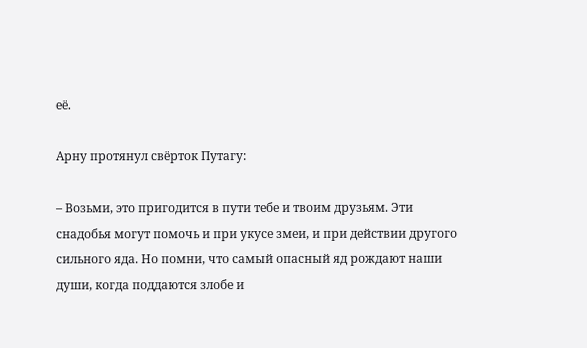её.

Арну протянул свёрток Путагу:

– Возьми, это пригодится в пути тебе и твоим друзьям. Эти снадобья могут помочь и при укусе змеи, и при действии другого сильного яда. Но помни, что самый опасный яд рождают наши души, когда поддаются злобе и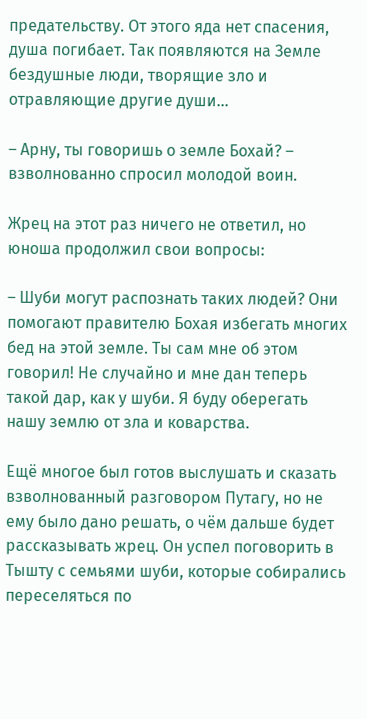предательству. От этого яда нет спасения, душа погибает. Так появляются на Земле бездушные люди, творящие зло и отравляющие другие души…

– Арну, ты говоришь о земле Бохай? – взволнованно спросил молодой воин.

Жрец на этот раз ничего не ответил, но юноша продолжил свои вопросы:

– Шуби могут распознать таких людей? Они помогают правителю Бохая избегать многих бед на этой земле. Ты сам мне об этом говорил! Не случайно и мне дан теперь такой дар, как у шуби. Я буду оберегать нашу землю от зла и коварства.

Ещё многое был готов выслушать и сказать взволнованный разговором Путагу, но не ему было дано решать, о чём дальше будет рассказывать жрец. Он успел поговорить в Тышту с семьями шуби, которые собирались переселяться по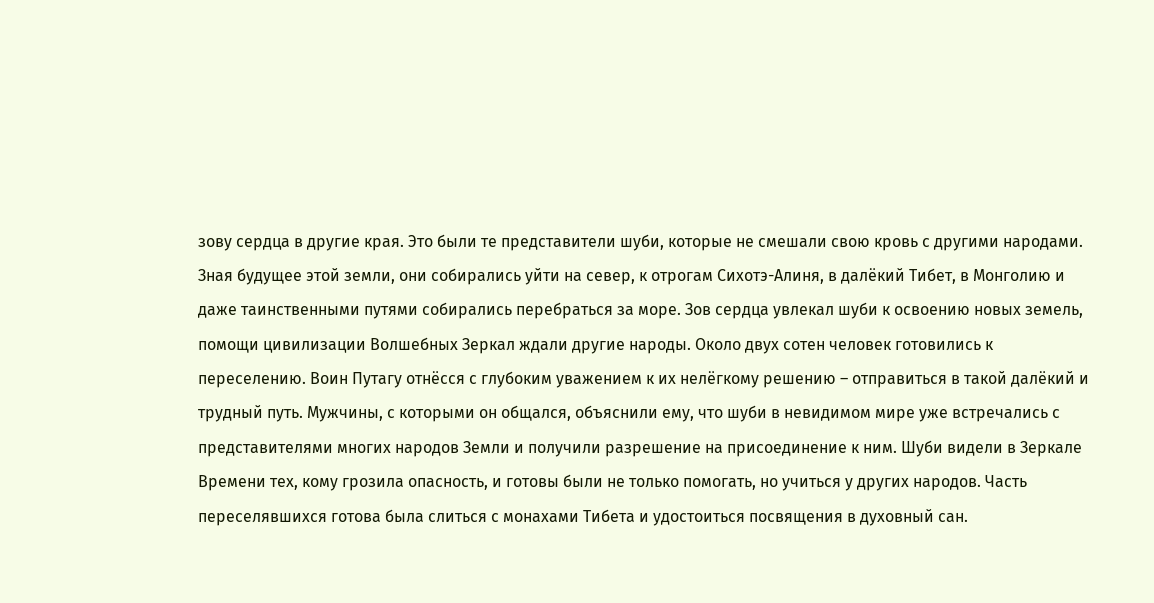зову сердца в другие края. Это были те представители шуби, которые не смешали свою кровь с другими народами. Зная будущее этой земли, они собирались уйти на север, к отрогам Сихотэ-Алиня, в далёкий Тибет, в Монголию и даже таинственными путями собирались перебраться за море. Зов сердца увлекал шуби к освоению новых земель, помощи цивилизации Волшебных Зеркал ждали другие народы. Около двух сотен человек готовились к переселению. Воин Путагу отнёсся с глубоким уважением к их нелёгкому решению – отправиться в такой далёкий и трудный путь. Мужчины, с которыми он общался, объяснили ему, что шуби в невидимом мире уже встречались с представителями многих народов Земли и получили разрешение на присоединение к ним. Шуби видели в Зеркале Времени тех, кому грозила опасность, и готовы были не только помогать, но учиться у других народов. Часть переселявшихся готова была слиться с монахами Тибета и удостоиться посвящения в духовный сан.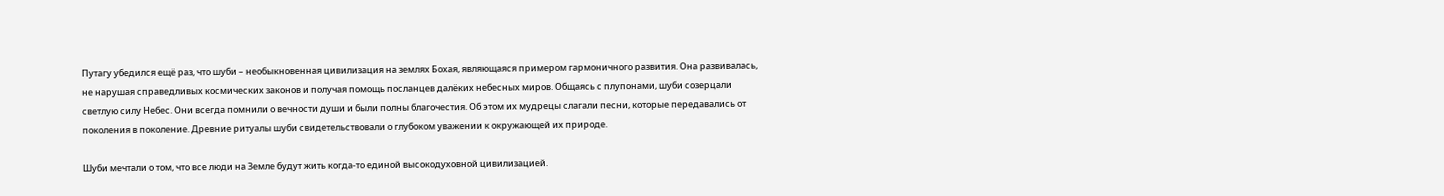Путагу убедился ещё раз, что шуби – необыкновенная цивилизация на землях Бохая, являющаяся примером гармоничного развития. Она развивалась, не нарушая справедливых космических законов и получая помощь посланцев далёких небесных миров. Общаясь с плупонами, шуби созерцали светлую силу Небес. Они всегда помнили о вечности души и были полны благочестия. Об этом их мудрецы слагали песни, которые передавались от поколения в поколение. Древние ритуалы шуби свидетельствовали о глубоком уважении к окружающей их природе.

Шуби мечтали о том, что все люди на Земле будут жить когда-то единой высокодуховной цивилизацией.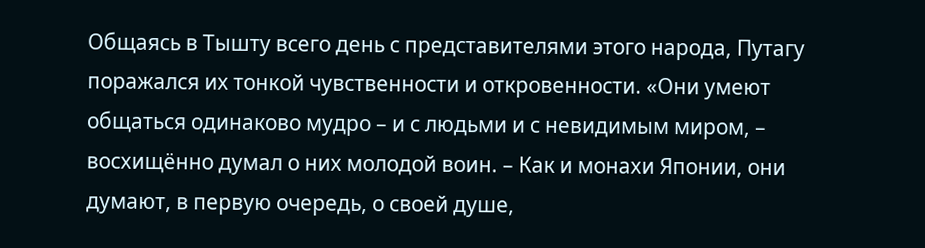Общаясь в Тышту всего день с представителями этого народа, Путагу поражался их тонкой чувственности и откровенности. «Они умеют общаться одинаково мудро – и с людьми и с невидимым миром, – восхищённо думал о них молодой воин. – Как и монахи Японии, они думают, в первую очередь, о своей душе,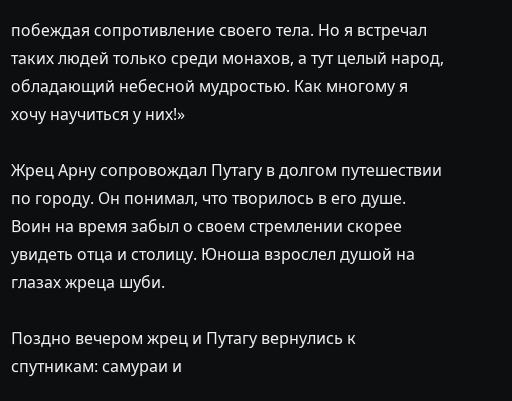побеждая сопротивление своего тела. Но я встречал таких людей только среди монахов, а тут целый народ, обладающий небесной мудростью. Как многому я хочу научиться у них!»

Жрец Арну сопровождал Путагу в долгом путешествии по городу. Он понимал, что творилось в его душе. Воин на время забыл о своем стремлении скорее увидеть отца и столицу. Юноша взрослел душой на глазах жреца шуби.

Поздно вечером жрец и Путагу вернулись к спутникам: самураи и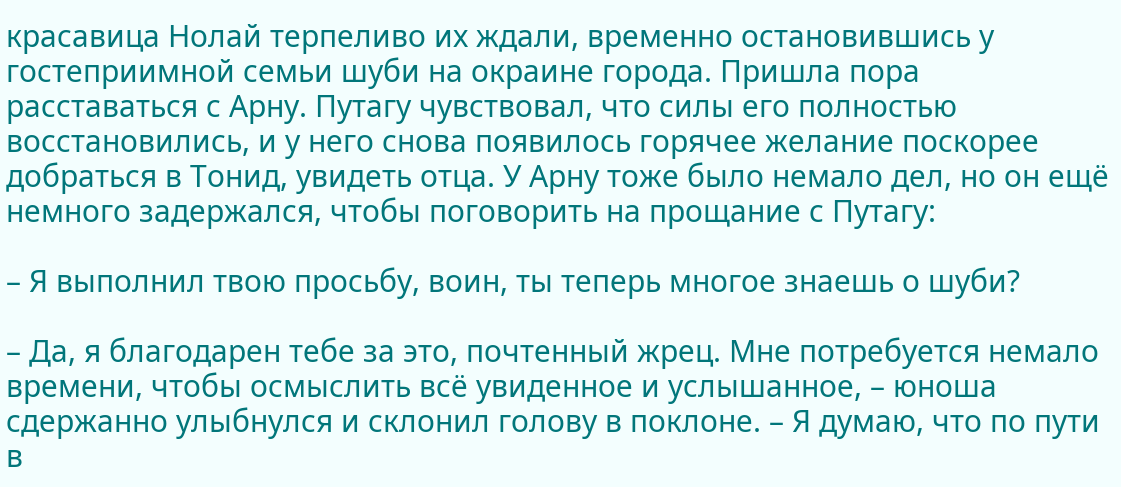красавица Нолай терпеливо их ждали, временно остановившись у гостеприимной семьи шуби на окраине города. Пришла пора расставаться с Арну. Путагу чувствовал, что силы его полностью восстановились, и у него снова появилось горячее желание поскорее добраться в Тонид, увидеть отца. У Арну тоже было немало дел, но он ещё немного задержался, чтобы поговорить на прощание с Путагу:

– Я выполнил твою просьбу, воин, ты теперь многое знаешь о шуби?

– Да, я благодарен тебе за это, почтенный жрец. Мне потребуется немало времени, чтобы осмыслить всё увиденное и услышанное, – юноша сдержанно улыбнулся и склонил голову в поклоне. – Я думаю, что по пути в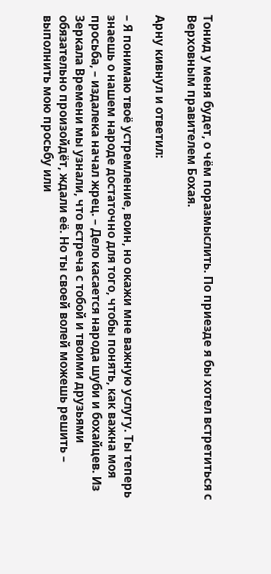Тонид у меня будет, о чём поразмыслить. По приезде я бы хотел встретиться с Верховным правителем Бохая.

Арну кивнул и ответил:

– Я понимаю твоё устремление, воин, но окажи мне важную услугу. Ты теперь знаешь о нашем народе достаточно для того, чтобы понять, как важна моя просьба, – издалека начал жрец. – Дело касается народа шуби и бохайцев. Из Зеркала Времени мы узнали, что встреча с тобой и твоими друзьями обязательно произойдёт, ждали её. Но ты своей волей можешь решить – выполнить мою просьбу или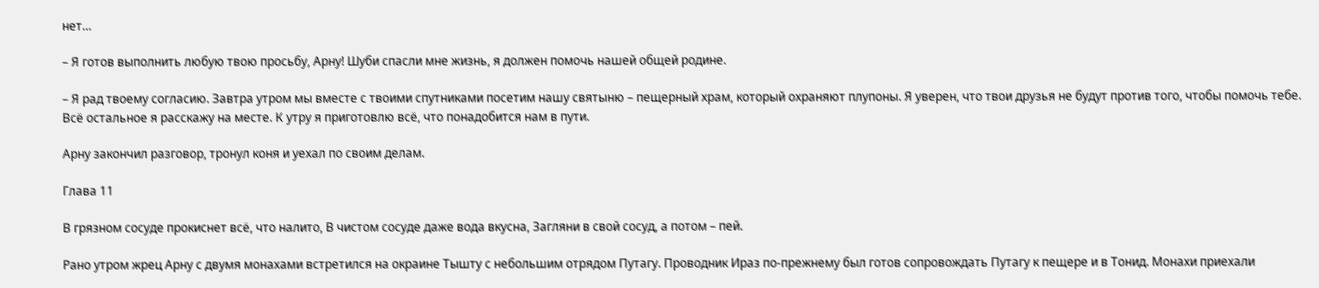нет…

– Я готов выполнить любую твою просьбу, Арну! Шуби спасли мне жизнь, я должен помочь нашей общей родине.

– Я рад твоему согласию. Завтра утром мы вместе с твоими спутниками посетим нашу святыню – пещерный храм, который охраняют плупоны. Я уверен, что твои друзья не будут против того, чтобы помочь тебе. Всё остальное я расскажу на месте. К утру я приготовлю всё, что понадобится нам в пути.

Арну закончил разговор, тронул коня и уехал по своим делам.

Глава 11

В грязном сосуде прокиснет всё, что налито, В чистом сосуде даже вода вкусна, Загляни в свой сосуд, а потом – пей.

Рано утром жрец Арну с двумя монахами встретился на окраине Тышту с небольшим отрядом Путагу. Проводник Ираз по-прежнему был готов сопровождать Путагу к пещере и в Тонид. Монахи приехали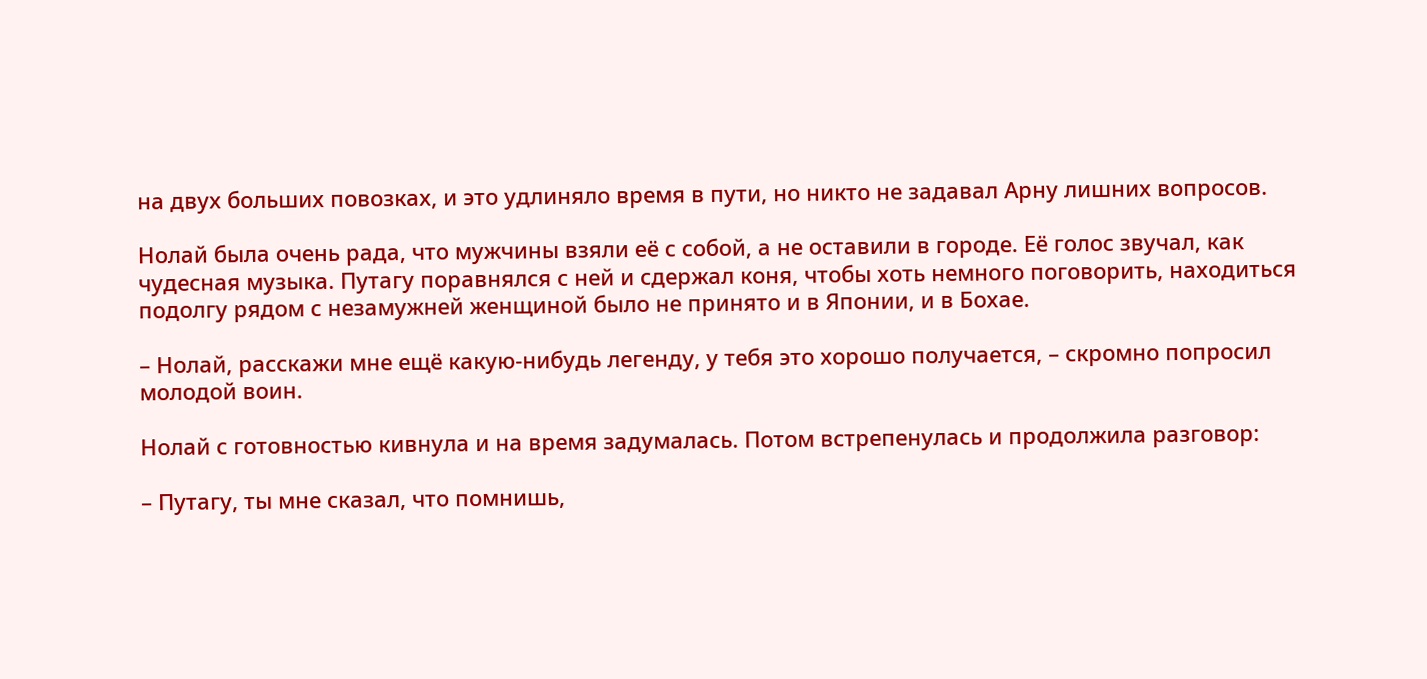на двух больших повозках, и это удлиняло время в пути, но никто не задавал Арну лишних вопросов.

Нолай была очень рада, что мужчины взяли её с собой, а не оставили в городе. Её голос звучал, как чудесная музыка. Путагу поравнялся с ней и сдержал коня, чтобы хоть немного поговорить, находиться подолгу рядом с незамужней женщиной было не принято и в Японии, и в Бохае.

– Нолай, расскажи мне ещё какую-нибудь легенду, у тебя это хорошо получается, – скромно попросил молодой воин.

Нолай с готовностью кивнула и на время задумалась. Потом встрепенулась и продолжила разговор:

– Путагу, ты мне сказал, что помнишь,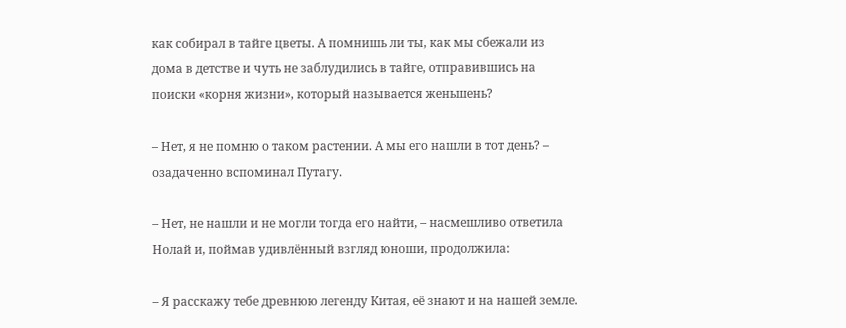как собирал в тайге цветы. А помнишь ли ты, как мы сбежали из дома в детстве и чуть не заблудились в тайге, отправившись на поиски «корня жизни», который называется женьшень?

– Нет, я не помню о таком растении. А мы его нашли в тот день? – озадаченно вспоминал Путагу.

– Нет, не нашли и не могли тогда его найти, – насмешливо ответила Нолай и, поймав удивлённый взгляд юноши, продолжила:

– Я расскажу тебе древнюю легенду Китая, её знают и на нашей земле.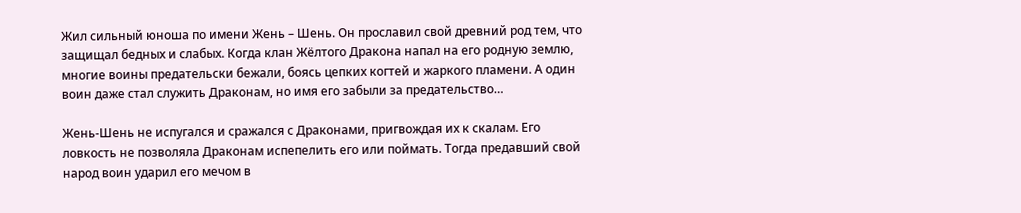Жил сильный юноша по имени Жень – Шень. Он прославил свой древний род тем, что защищал бедных и слабых. Когда клан Жёлтого Дракона напал на его родную землю, многие воины предательски бежали, боясь цепких когтей и жаркого пламени. А один воин даже стал служить Драконам, но имя его забыли за предательство…

Жень-Шень не испугался и сражался с Драконами, пригвождая их к скалам. Его ловкость не позволяла Драконам испепелить его или поймать. Тогда предавший свой народ воин ударил его мечом в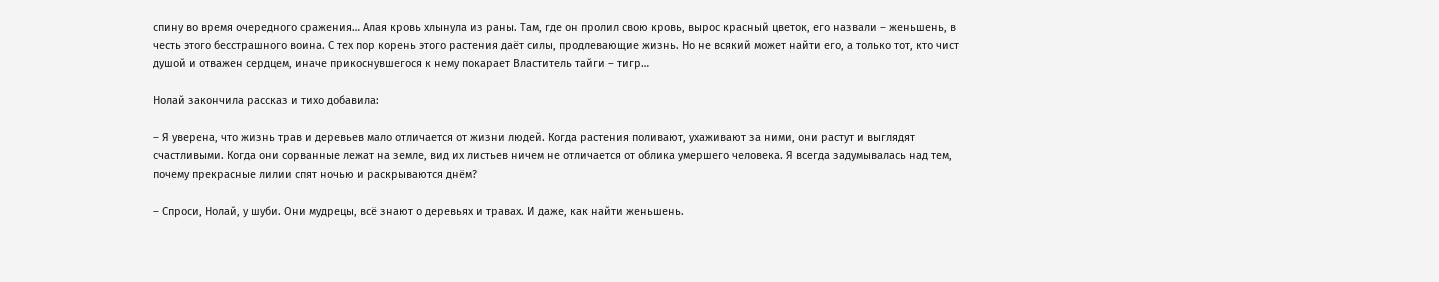спину во время очередного сражения… Алая кровь хлынула из раны. Там, где он пролил свою кровь, вырос красный цветок, его назвали – женьшень, в честь этого бесстрашного воина. С тех пор корень этого растения даёт силы, продлевающие жизнь. Но не всякий может найти его, а только тот, кто чист душой и отважен сердцем, иначе прикоснувшегося к нему покарает Властитель тайги – тигр…

Нолай закончила рассказ и тихо добавила:

– Я уверена, что жизнь трав и деревьев мало отличается от жизни людей. Когда растения поливают, ухаживают за ними, они растут и выглядят счастливыми. Когда они сорванные лежат на земле, вид их листьев ничем не отличается от облика умершего человека. Я всегда задумывалась над тем, почему прекрасные лилии спят ночью и раскрываются днём?

– Спроси, Нолай, у шуби. Они мудрецы, всё знают о деревьях и травах. И даже, как найти женьшень.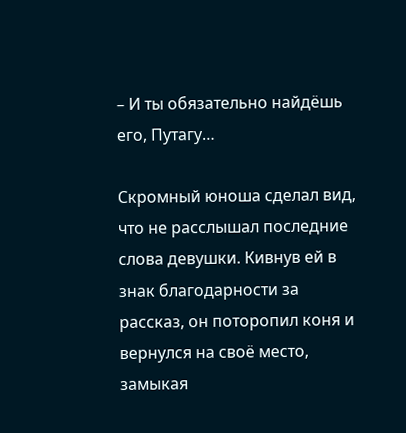– И ты обязательно найдёшь его, Путагу…

Скромный юноша сделал вид, что не расслышал последние слова девушки. Кивнув ей в знак благодарности за рассказ, он поторопил коня и вернулся на своё место, замыкая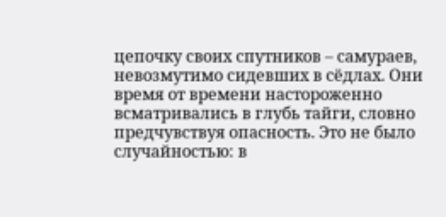цепочку своих спутников – самураев, невозмутимо сидевших в сёдлах. Они время от времени настороженно всматривались в глубь тайги, словно предчувствуя опасность. Это не было случайностью: в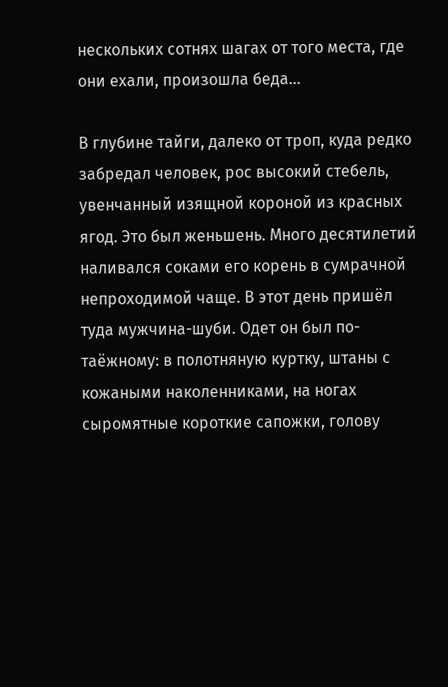нескольких сотнях шагах от того места, где они ехали, произошла беда…

В глубине тайги, далеко от троп, куда редко забредал человек, рос высокий стебель, увенчанный изящной короной из красных ягод. Это был женьшень. Много десятилетий наливался соками его корень в сумрачной непроходимой чаще. В этот день пришёл туда мужчина-шуби. Одет он был по-таёжному: в полотняную куртку, штаны с кожаными наколенниками, на ногах сыромятные короткие сапожки, голову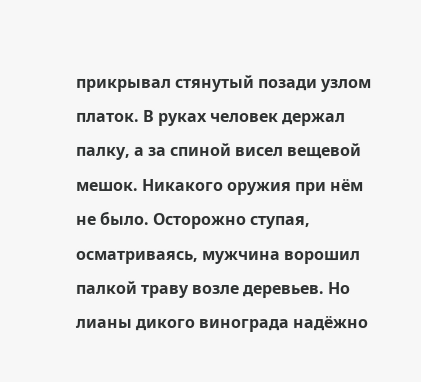прикрывал стянутый позади узлом платок. В руках человек держал палку, а за спиной висел вещевой мешок. Никакого оружия при нём не было. Осторожно ступая, осматриваясь, мужчина ворошил палкой траву возле деревьев. Но лианы дикого винограда надёжно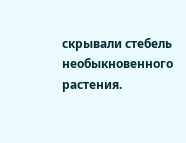скрывали стебель необыкновенного растения.